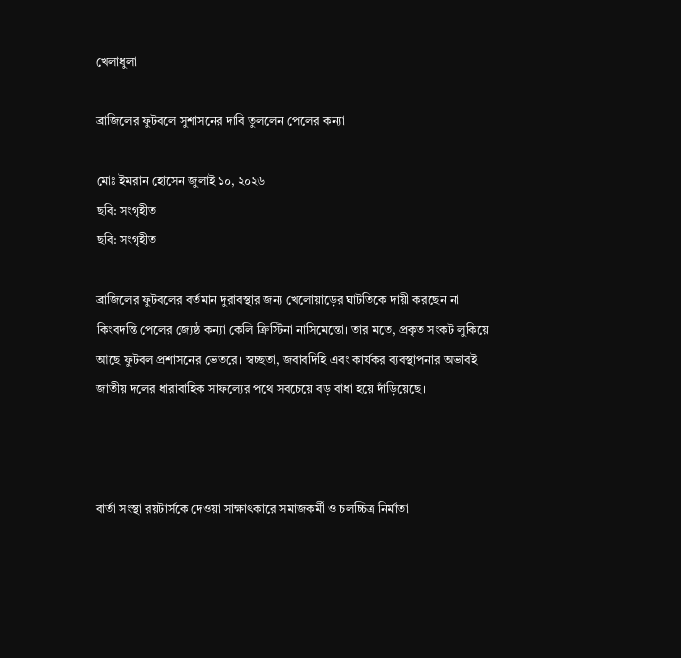খেলাধুলা

ব্রাজিলের ফুটবলে সুশাসনের দাবি তুললেন পেলের কন্যা

মোঃ ইমরান হোসেন জুলাই ১০, ২০২৬
ছবি: সংগৃহীত
ছবি: সংগৃহীত

ব্রাজিলের ফুটবলের বর্তমান দুরাবস্থার জন্য খেলোয়াড়ের ঘাটতিকে দায়ী করছেন না কিংবদন্তি পেলের জ্যেষ্ঠ কন্যা কেলি ক্রিস্টিনা নাসিমেন্তো। তার মতে, প্রকৃত সংকট লুকিয়ে আছে ফুটবল প্রশাসনের ভেতরে। স্বচ্ছতা, জবাবদিহি এবং কার্যকর ব্যবস্থাপনার অভাবই জাতীয় দলের ধারাবাহিক সাফল্যের পথে সবচেয়ে বড় বাধা হয়ে দাঁড়িয়েছে।



বার্তা সংস্থা রয়টার্সকে দেওয়া সাক্ষাৎকারে সমাজকর্মী ও চলচ্চিত্র নির্মাতা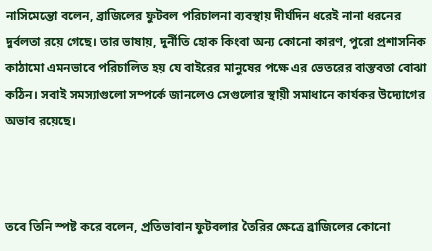নাসিমেন্তো বলেন, ব্রাজিলের ফুটবল পরিচালনা ব্যবস্থায় দীর্ঘদিন ধরেই নানা ধরনের দুর্বলতা রয়ে গেছে। তার ভাষায়, দুর্নীতি হোক কিংবা অন্য কোনো কারণ, পুরো প্রশাসনিক কাঠামো এমনভাবে পরিচালিত হয় যে বাইরের মানুষের পক্ষে এর ভেতরের বাস্তবতা বোঝা কঠিন। সবাই সমস্যাগুলো সম্পর্কে জানলেও সেগুলোর স্থায়ী সমাধানে কার্যকর উদ্যোগের অভাব রয়েছে।



তবে তিনি স্পষ্ট করে বলেন, প্রতিভাবান ফুটবলার তৈরির ক্ষেত্রে ব্রাজিলের কোনো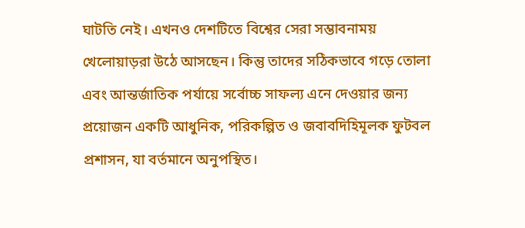ঘাটতি নেই। এখনও দেশটিতে বিশ্বের সেরা সম্ভাবনাময় খেলোয়াড়রা উঠে আসছেন। কিন্তু তাদের সঠিকভাবে গড়ে তোলা এবং আন্তর্জাতিক পর্যায়ে সর্বোচ্চ সাফল্য এনে দেওয়ার জন্য প্রয়োজন একটি আধুনিক, পরিকল্পিত ও জবাবদিহিমূলক ফুটবল প্রশাসন, যা বর্তমানে অনুপস্থিত।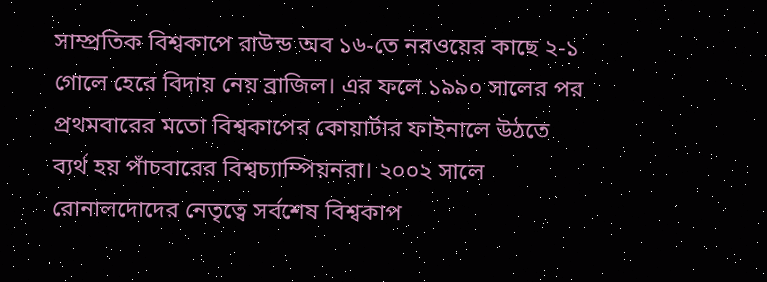সাম্প্রতিক বিশ্বকাপে রাউন্ড অব ১৬-তে নরওয়ের কাছে ২-১ গোলে হেরে বিদায় নেয় ব্রাজিল। এর ফলে ১৯৯০ সালের পর প্রথমবারের মতো বিশ্বকাপের কোয়ার্টার ফাইনালে উঠতে ব্যর্থ হয় পাঁচবারের বিশ্বচ্যাম্পিয়নরা। ২০০২ সালে রোনালদোদের নেতৃত্বে সর্বশেষ বিশ্বকাপ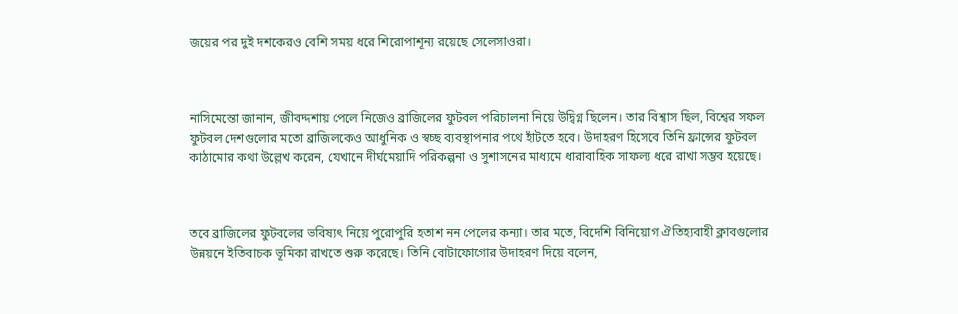জয়ের পর দুই দশকেরও বেশি সময় ধরে শিরোপাশূন্য রয়েছে সেলেসাওরা।



নাসিমেন্তো জানান, জীবদ্দশায় পেলে নিজেও ব্রাজিলের ফুটবল পরিচালনা নিয়ে উদ্বিগ্ন ছিলেন। তার বিশ্বাস ছিল, বিশ্বের সফল ফুটবল দেশগুলোর মতো ব্রাজিলকেও আধুনিক ও স্বচ্ছ ব্যবস্থাপনার পথে হাঁটতে হবে। উদাহরণ হিসেবে তিনি ফ্রান্সের ফুটবল কাঠামোর কথা উল্লেখ করেন, যেখানে দীর্ঘমেয়াদি পরিকল্পনা ও সুশাসনের মাধ্যমে ধারাবাহিক সাফল্য ধরে রাখা সম্ভব হয়েছে।



তবে ব্রাজিলের ফুটবলের ভবিষ্যৎ নিয়ে পুরোপুরি হতাশ নন পেলের কন্যা। তার মতে, বিদেশি বিনিয়োগ ঐতিহ্যবাহী ক্লাবগুলোর উন্নয়নে ইতিবাচক ভূমিকা রাখতে শুরু করেছে। তিনি বোটাফোগোর উদাহরণ দিয়ে বলেন,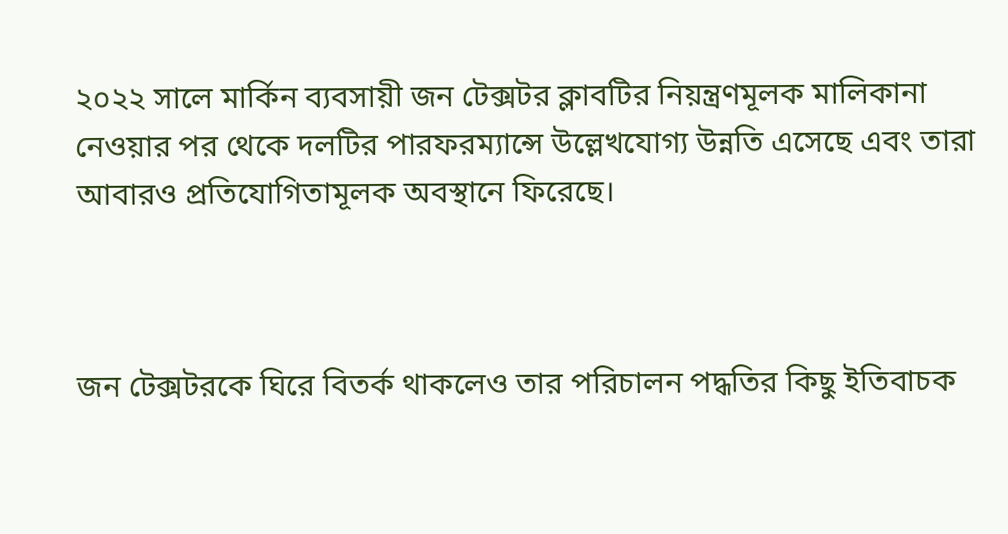২০২২ সালে মার্কিন ব্যবসায়ী জন টেক্সটর ক্লাবটির নিয়ন্ত্রণমূলক মালিকানা নেওয়ার পর থেকে দলটির পারফরম্যান্সে উল্লেখযোগ্য উন্নতি এসেছে এবং তারা আবারও প্রতিযোগিতামূলক অবস্থানে ফিরেছে।



জন টেক্সটরকে ঘিরে বিতর্ক থাকলেও তার পরিচালন পদ্ধতির কিছু ইতিবাচক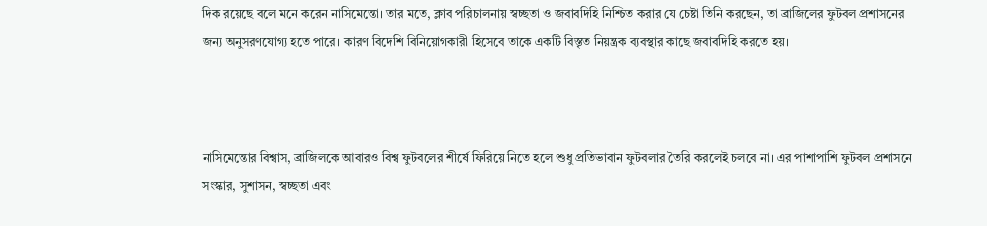দিক রয়েছে বলে মনে করেন নাসিমেন্তো। তার মতে, ক্লাব পরিচালনায় স্বচ্ছতা ও জবাবদিহি নিশ্চিত করার যে চেষ্টা তিনি করছেন, তা ব্রাজিলের ফুটবল প্রশাসনের জন্য অনুসরণযোগ্য হতে পারে। কারণ বিদেশি বিনিয়োগকারী হিসেবে তাকে একটি বিস্তৃত নিয়ন্ত্রক ব্যবস্থার কাছে জবাবদিহি করতে হয়।



নাসিমেন্তোর বিশ্বাস, ব্রাজিলকে আবারও বিশ্ব ফুটবলের শীর্ষে ফিরিয়ে নিতে হলে শুধু প্রতিভাবান ফুটবলার তৈরি করলেই চলবে না। এর পাশাপাশি ফুটবল প্রশাসনে সংস্কার, সুশাসন, স্বচ্ছতা এবং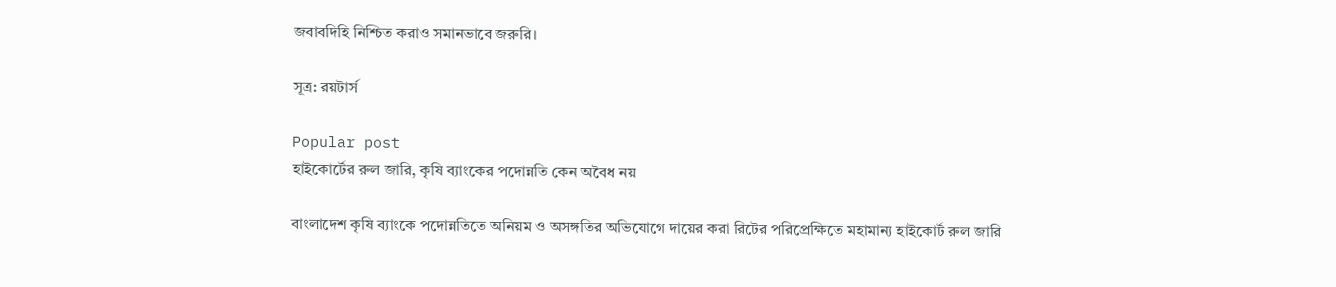জবাবদিহি নিশ্চিত করাও সমানভাবে জরুরি।

সূত্র: রয়টার্স

Popular post
হাইকোর্টের রুল জারি, কৃষি ব্যাংকের পদোন্নতি কেন অবৈধ নয়

বাংলাদেশ কৃষি ব্যাংকে পদোন্নতিতে অনিয়ম ও অসঙ্গতির অভিযোগে দায়ের করা রিটের পরিপ্রেক্ষিতে মহামান্য হাইকোর্ট রুল জারি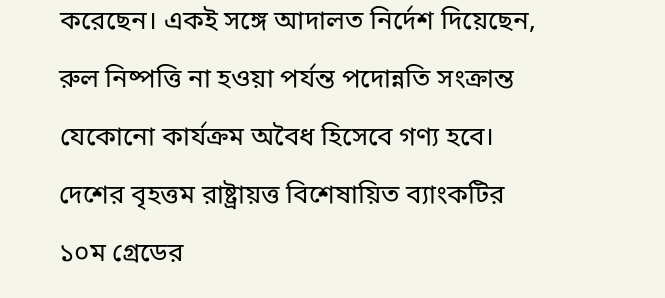করেছেন। একই সঙ্গে আদালত নির্দেশ দিয়েছেন, রুল নিষ্পত্তি না হওয়া পর্যন্ত পদোন্নতি সংক্রান্ত যেকোনো কার্যক্রম অবৈধ হিসেবে গণ্য হবে। দেশের বৃহত্তম রাষ্ট্রায়ত্ত বিশেষায়িত ব্যাংকটির ১০ম গ্রেডের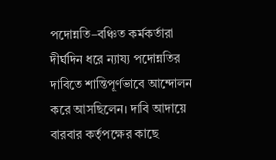পদোন্নতি–বঞ্চিত কর্মকর্তারা দীর্ঘদিন ধরে ন্যায্য পদোন্নতির দাবিতে শান্তিপূর্ণভাবে আন্দোলন করে আসছিলেন। দাবি আদায়ে বারবার কর্তৃপক্ষের কাছে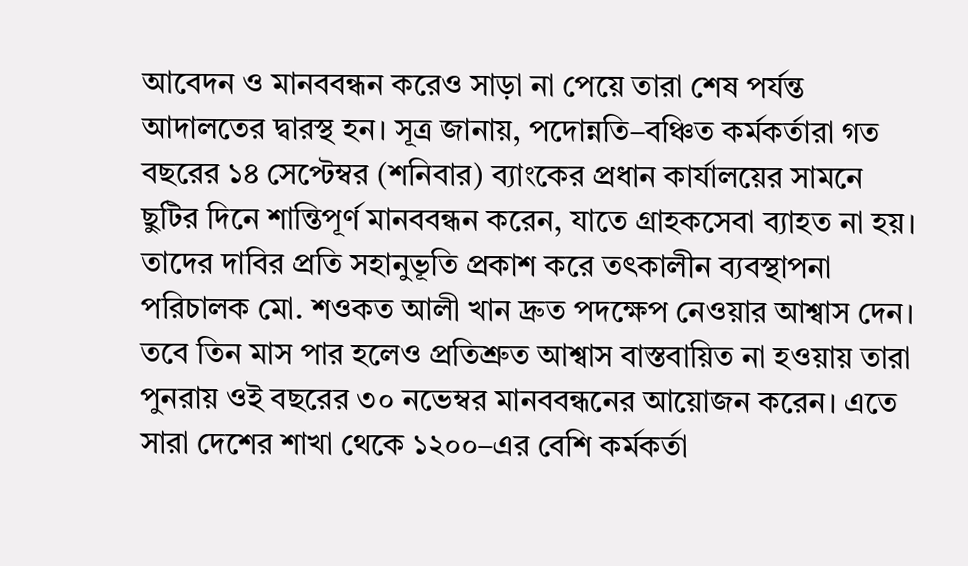আবেদন ও মানববন্ধন করেও সাড়া না পেয়ে তারা শেষ পর্যন্ত আদালতের দ্বারস্থ হন। সূত্র জানায়, পদোন্নতি–বঞ্চিত কর্মকর্তারা গত বছরের ১৪ সেপ্টেম্বর (শনিবার) ব্যাংকের প্রধান কার্যালয়ের সামনে ছুটির দিনে শান্তিপূর্ণ মানববন্ধন করেন, যাতে গ্রাহকসেবা ব্যাহত না হয়। তাদের দাবির প্রতি সহানুভূতি প্রকাশ করে তৎকালীন ব্যবস্থাপনা পরিচালক মো. শওকত আলী খান দ্রুত পদক্ষেপ নেওয়ার আশ্বাস দেন। তবে তিন মাস পার হলেও প্রতিশ্রুত আশ্বাস বাস্তবায়িত না হওয়ায় তারা পুনরায় ওই বছরের ৩০ নভেম্বর মানববন্ধনের আয়োজন করেন। এতে সারা দেশের শাখা থেকে ১২০০–এর বেশি কর্মকর্তা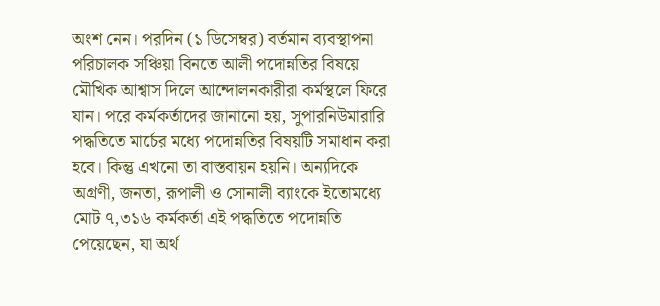অংশ নেন। পরদিন (১ ডিসেম্বর) বর্তমান ব্যবস্থাপনা পরিচালক সঞ্চিয়া বিনতে আলী পদোন্নতির বিষয়ে মৌখিক আশ্বাস দিলে আন্দোলনকারীরা কর্মস্থলে ফিরে যান। পরে কর্মকর্তাদের জানানো হয়, সুপারনিউমারারি পদ্ধতিতে মার্চের মধ্যে পদোন্নতির বিষয়টি সমাধান করা হবে। কিন্তু এখনো তা বাস্তবায়ন হয়নি। অন্যদিকে অগ্রণী, জনতা, রূপালী ও সোনালী ব্যাংকে ইতোমধ্যে মোট ৭,৩১৬ কর্মকর্তা এই পদ্ধতিতে পদোন্নতি পেয়েছেন, যা অর্থ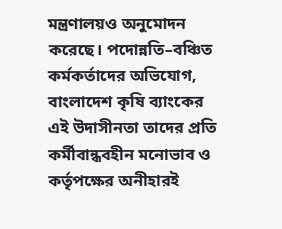মন্ত্রণালয়ও অনুমোদন করেছে। পদোন্নতি–বঞ্চিত কর্মকর্তাদের অভিযোগ, বাংলাদেশ কৃষি ব্যাংকের এই উদাসীনতা তাদের প্রতি কর্মীবান্ধবহীন মনোভাব ও কর্তৃপক্ষের অনীহারই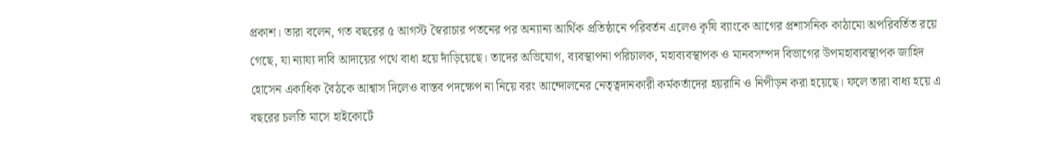প্রকাশ। তারা বলেন, গত বছরের ৫ আগস্ট স্বৈরাচার পতনের পর অন্যান্য আর্থিক প্রতিষ্ঠানে পরিবর্তন এলেও কৃষি ব্যাংকে আগের প্রশাসনিক কাঠামো অপরিবর্তিত রয়ে গেছে, যা ন্যায্য দাবি আদায়ের পথে বাধা হয়ে দাঁড়িয়েছে। তাদের অভিযোগ, ব্যবস্থাপনা পরিচালক, মহাব্যবস্থাপক ও মানবসম্পদ বিভাগের উপমহাব্যবস্থাপক জাহিদ হোসেন একাধিক বৈঠকে আশ্বাস দিলেও বাস্তব পদক্ষেপ না নিয়ে বরং আন্দোলনের নেতৃত্বদানকারী কর্মকর্তাদের হয়রানি ও নিপীড়ন করা হয়েছে। ফলে তারা বাধ্য হয়ে এ বছরের চলতি মাসে হাইকোর্টে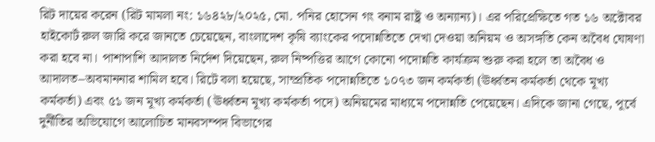রিট দায়ের করেন (রিট মামলা নং: ১৬৪২৮/২০২৫, মো. পনির হোসেন গং বনাম রাষ্ট্র ও অন্যান্য)। এর পরিপ্রেক্ষিতে গত ১৬ অক্টোবর হাইকোর্ট রুল জারি করে জানতে চেয়েছেন, বাংলাদেশ কৃষি ব্যাংকের পদোন্নতিতে দেখা দেওয়া অনিয়ম ও অসঙ্গতি কেন অবৈধ ঘোষণা করা হবে না। পাশাপাশি আদালত নির্দেশ দিয়েছেন, রুল নিষ্পত্তির আগে কোনো পদোন্নতি কার্যক্রম শুরু করা হলে তা অবৈধ ও আদালত–অবমাননার শামিল হবে। রিটে বলা হয়েছে, সাম্প্রতিক পদোন্নতিতে ১০৭৩ জন কর্মকর্তা (ঊর্ধ্বতন কর্মকর্তা থেকে মূখ্য কর্মকর্তা) এবং ৫১ জন মূখ্য কর্মকর্তা (ঊর্ধ্বতন মূখ্য কর্মকর্তা পদে) অনিয়মের মাধ্যমে পদোন্নতি পেয়েছেন। এদিকে জানা গেছে, পূর্বে দুর্নীতির অভিযোগে আলোচিত মানবসম্পদ বিভাগের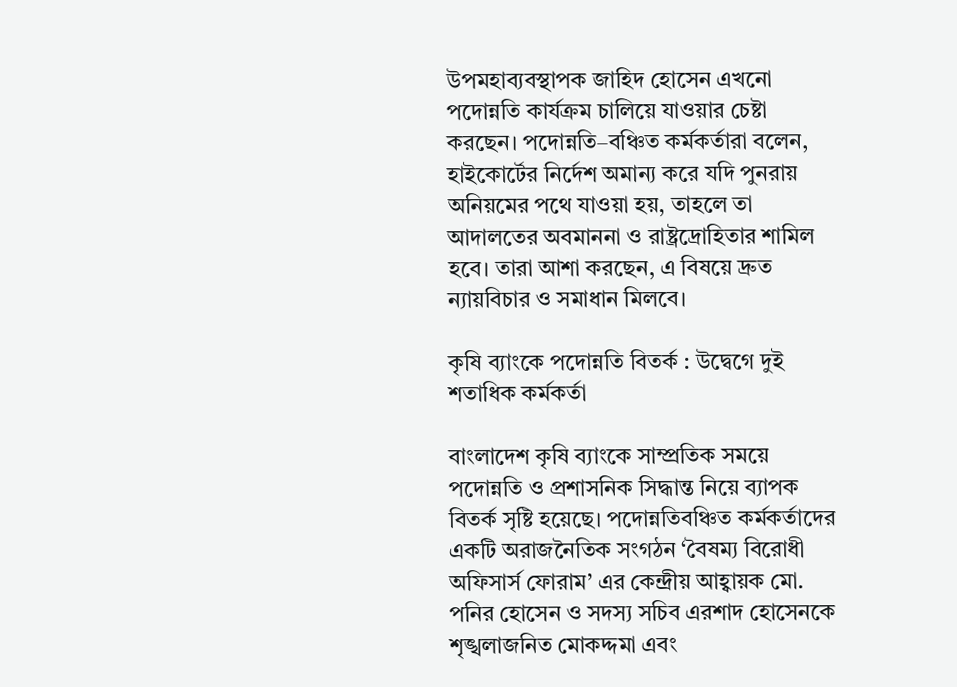উপমহাব্যবস্থাপক জাহিদ হোসেন এখনো পদোন্নতি কার্যক্রম চালিয়ে যাওয়ার চেষ্টা করছেন। পদোন্নতি–বঞ্চিত কর্মকর্তারা বলেন, হাইকোর্টের নির্দেশ অমান্য করে যদি পুনরায় অনিয়মের পথে যাওয়া হয়, তাহলে তা আদালতের অবমাননা ও রাষ্ট্রদ্রোহিতার শামিল হবে। তারা আশা করছেন, এ বিষয়ে দ্রুত ন্যায়বিচার ও সমাধান মিলবে।

কৃষি ব্যাংকে পদোন্নতি বিতর্ক : উদ্বেগে দুই শতাধিক কর্মকর্তা

বাংলাদেশ কৃষি ব্যাংকে সাম্প্রতিক সময়ে পদোন্নতি ও প্রশাসনিক সিদ্ধান্ত নিয়ে ব্যাপক বিতর্ক সৃষ্টি হয়েছে। পদোন্নতিবঞ্চিত কর্মকর্তাদের একটি অরাজনৈতিক সংগঠন ‘বৈষম্য বিরোধী অফিসার্স ফোরাম’ এর কেন্দ্রীয় আহ্বায়ক মো. পনির হোসেন ও সদস্য সচিব এরশাদ হোসেনকে শৃঙ্খলাজনিত মোকদ্দমা এবং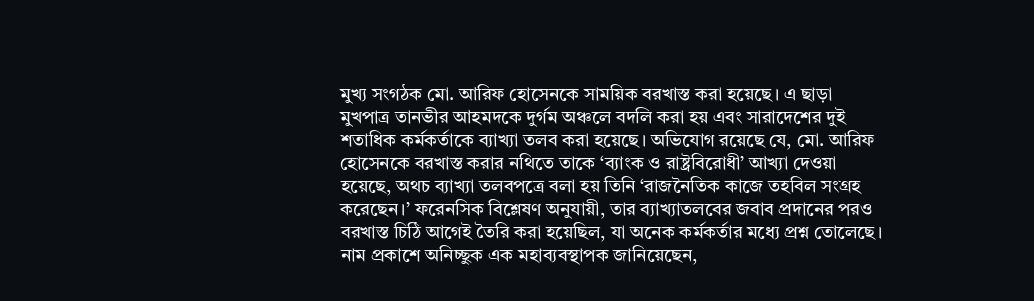মুখ্য সংগঠক মো. আরিফ হোসেনকে সাময়িক বরখাস্ত করা হয়েছে। এ ছাড়া মুখপাত্র তানভীর আহমদকে দুর্গম অঞ্চলে বদলি করা হয় এবং সারাদেশের দুই শতাধিক কর্মকর্তাকে ব্যাখ্যা তলব করা হয়েছে। অভিযোগ রয়েছে যে, মো. আরিফ হোসেনকে বরখাস্ত করার নথিতে তাকে ‘ব্যাংক ও রাষ্ট্রবিরোধী’ আখ্যা দেওয়া হয়েছে, অথচ ব্যাখ্যা তলবপত্রে বলা হয় তিনি ‘রাজনৈতিক কাজে তহবিল সংগ্রহ করেছেন।’ ফরেনসিক বিশ্লেষণ অনুযায়ী, তার ব্যাখ্যাতলবের জবাব প্রদানের পরও বরখাস্ত চিঠি আগেই তৈরি করা হয়েছিল, যা অনেক কর্মকর্তার মধ্যে প্রশ্ন তোলেছে। নাম প্রকাশে অনিচ্ছুক এক মহাব্যবস্থাপক জানিয়েছেন,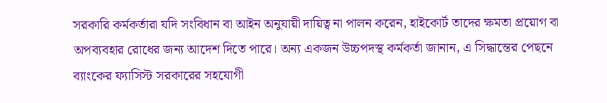সরকারি কর্মকর্তারা যদি সংবিধান বা আইন অনুযায়ী দায়িত্ব না পালন করেন, হাইকোর্ট তাদের ক্ষমতা প্রয়োগ বা অপব্যবহার রোধের জন্য আদেশ দিতে পারে। অন্য একজন উচ্চপদস্থ কর্মকর্তা জানান, এ সিদ্ধান্তের পেছনে ব্যাংকের ফ্যাসিস্ট সরকারের সহযোগী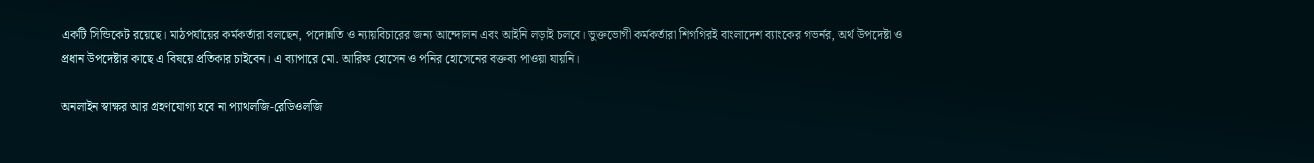একটি সিন্ডিকেট রয়েছে। মাঠপর্যায়ের কর্মকর্তারা বলছেন, পদোন্নতি ও ন্যায়বিচারের জন্য আন্দোলন এবং আইনি লড়াই চলবে। ভুক্তভোগী কর্মকর্তারা শিগগিরই বাংলাদেশ ব্যাংকের গভর্নর, অর্থ উপদেষ্টা ও প্রধান উপদেষ্টার কাছে এ বিষয়ে প্রতিকার চাইবেন। এ ব্যাপারে মো. আরিফ হোসেন ও পনির হোসেনের বক্তব্য পাওয়া যায়নি।

অনলাইন স্বাক্ষর আর গ্রহণযোগ্য হবে না প্যাথলজি-রেডিওলজি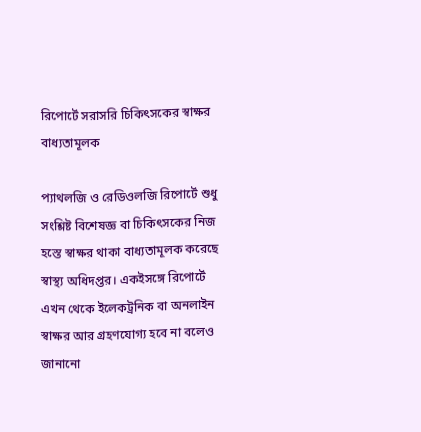রিপোর্টে সরাসরি চিকিৎসকের স্বাক্ষর বাধ্যতামূলক

প্যাথলজি ও রেডিওলজি রিপোর্টে শুধু সংশ্লিষ্ট বিশেষজ্ঞ বা চিকিৎসকের নিজ হস্তে স্বাক্ষর থাকা বাধ্যতামূলক করেছে স্বাস্থ্য অধিদপ্তর। একইসঙ্গে রিপোর্টে এখন থেকে ইলেকট্রনিক বা অনলাইন স্বাক্ষর আর গ্রহণযোগ্য হবে না বলেও জানানো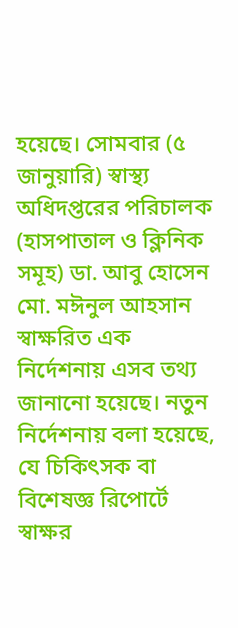হয়েছে। সোমবার (৫ জানুয়ারি) স্বাস্থ্য অধিদপ্তরের পরিচালক (হাসপাতাল ও ক্লিনিক সমূহ) ডা. আবু হোসেন মো. মঈনুল আহসান স্বাক্ষরিত এক নির্দেশনায় এসব তথ্য জানানো হয়েছে। নতুন নির্দেশনায় বলা হয়েছে, যে চিকিৎসক বা বিশেষজ্ঞ রিপোর্টে স্বাক্ষর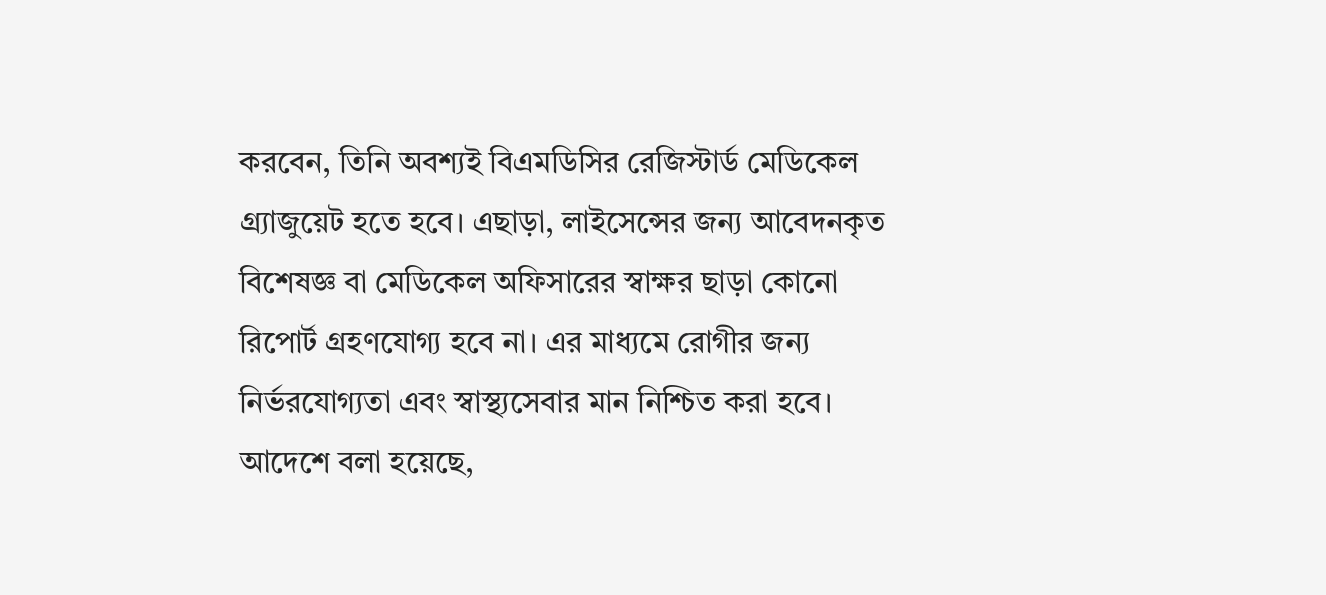করবেন, তিনি অবশ্যই বিএমডিসির রেজিস্টার্ড মেডিকেল গ্র্যাজুয়েট হতে হবে। এছাড়া, লাইসেন্সের জন্য আবেদনকৃত বিশেষজ্ঞ বা মেডিকেল অফিসারের স্বাক্ষর ছাড়া কোনো রিপোর্ট গ্রহণযোগ্য হবে না। এর মাধ্যমে রোগীর জন্য নির্ভরযোগ্যতা এবং স্বাস্থ্যসেবার মান নিশ্চিত করা হবে। আদেশে বলা হয়েছে,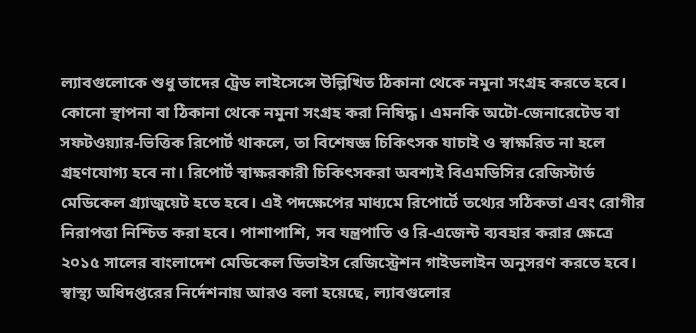ল্যাবগুলোকে শুধু তাদের ট্রেড লাইসেন্সে উল্লিখিত ঠিকানা থেকে নমুনা সংগ্রহ করতে হবে। কোনো স্থাপনা বা ঠিকানা থেকে নমুনা সংগ্রহ করা নিষিদ্ধ। এমনকি অটো-জেনারেটেড বা সফটওয়্যার-ভিত্তিক রিপোর্ট থাকলে, তা বিশেষজ্ঞ চিকিৎসক যাচাই ও স্বাক্ষরিত না হলে গ্রহণযোগ্য হবে না। রিপোর্ট স্বাক্ষরকারী চিকিৎসকরা অবশ্যই বিএমডিসির রেজিস্টার্ড মেডিকেল গ্র্যাজুয়েট হতে হবে। এই পদক্ষেপের মাধ্যমে রিপোর্টে তথ্যের সঠিকতা এবং রোগীর নিরাপত্তা নিশ্চিত করা হবে। পাশাপাশি, সব যন্ত্রপাতি ও রি-এজেন্ট ব্যবহার করার ক্ষেত্রে ২০১৫ সালের বাংলাদেশ মেডিকেল ডিভাইস রেজিস্ট্রেশন গাইডলাইন অনুসরণ করতে হবে। স্বাস্থ্য অধিদপ্তরের নির্দেশনায় আরও বলা হয়েছে, ল্যাবগুলোর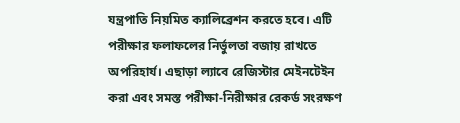যন্ত্রপাতি নিয়মিত ক্যালিব্রেশন করতে হবে। এটি পরীক্ষার ফলাফলের নির্ভুলতা বজায় রাখতে অপরিহার্য। এছাড়া ল্যাবে রেজিস্টার মেইনটেইন করা এবং সমস্ত পরীক্ষা-নিরীক্ষার রেকর্ড সংরক্ষণ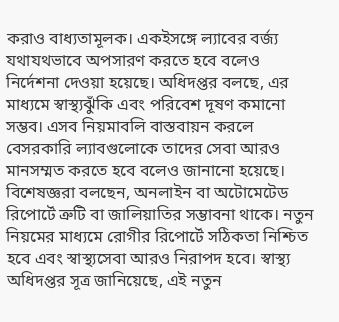করাও বাধ্যতামূলক। একইসঙ্গে ল্যাবের বর্জ্য যথাযথভাবে অপসারণ করতে হবে বলেও নির্দেশনা দেওয়া হয়েছে। অধিদপ্তর বলছে, এর মাধ্যমে স্বাস্থ্যঝুঁকি এবং পরিবেশ দূষণ কমানো সম্ভব। এসব নিয়মাবলি বাস্তবায়ন করলে বেসরকারি ল্যাবগুলোকে তাদের সেবা আরও মানসম্মত করতে হবে বলেও জানানো হয়েছে। বিশেষজ্ঞরা বলছেন, অনলাইন বা অটোমেটেড রিপোর্টে ত্রুটি বা জালিয়াতির সম্ভাবনা থাকে। নতুন নিয়মের মাধ্যমে রোগীর রিপোর্টে সঠিকতা নিশ্চিত হবে এবং স্বাস্থ্যসেবা আরও নিরাপদ হবে। স্বাস্থ্য অধিদপ্তর সূত্র জানিয়েছে, এই নতুন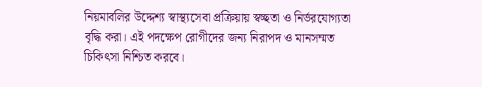নিয়মাবলির উদ্দেশ্য স্বাস্থ্যসেবা প্রক্রিয়ায় স্বচ্ছতা ও নির্ভরযোগ্যতা বৃদ্ধি করা। এই পদক্ষেপ রোগীদের জন্য নিরাপদ ও মানসম্মত চিকিৎসা নিশ্চিত করবে।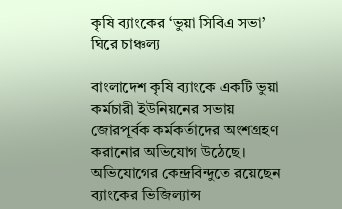কৃষি ব্যাংকের ‘ভুয়া সিবিএ সভা’ ঘিরে চাঞ্চল্য

বাংলাদেশ কৃষি ব্যাংকে একটি ভুয়া কর্মচারী ইউনিয়নের সভায় জোরপূর্বক কর্মকর্তাদের অংশগ্রহণ করানোর অভিযোগ উঠেছে। অভিযোগের কেন্দ্রবিন্দুতে রয়েছেন ব্যাংকের ভিজিল্যান্স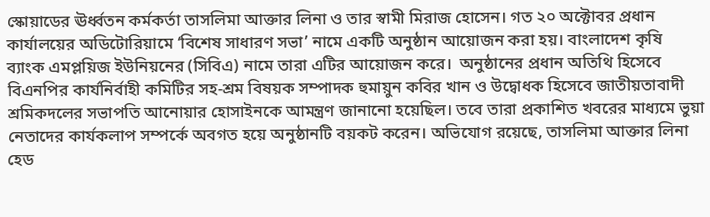স্কোয়াডের ঊর্ধ্বতন কর্মকর্তা তাসলিমা আক্তার লিনা ও তার স্বামী মিরাজ হোসেন। গত ২০ অক্টোবর প্রধান কার্যালয়ের অডিটোরিয়ামে ‘বিশেষ সাধারণ সভা’ নামে একটি অনুষ্ঠান আয়োজন করা হয়। বাংলাদেশ কৃষি ব্যাংক এমপ্লয়িজ ইউনিয়নের (সিবিএ) নামে তারা এটির আয়োজন করে।  অনুষ্ঠানের প্রধান অতিথি হিসেবে বিএনপির কার্যনির্বাহী কমিটির সহ-শ্রম বিষয়ক সম্পাদক হুমায়ুন কবির খান ও উদ্বোধক হিসেবে জাতীয়তাবাদী শ্রমিকদলের সভাপতি আনোয়ার হোসাইনকে আমন্ত্রণ জানানো হয়েছিল। তবে তারা প্রকাশিত খবরের মাধ্যমে ভুয়া নেতাদের কার্যকলাপ সম্পর্কে অবগত হয়ে অনুষ্ঠানটি বয়কট করেন। অভিযোগ রয়েছে, তাসলিমা আক্তার লিনা হেড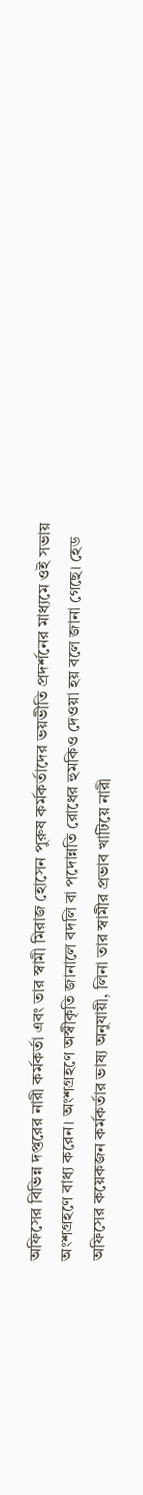অফিসের বিভিন্ন দপ্তরের নারী কর্মকর্তা এবং তার স্বামী মিরাজ হোসেন পুরুষ কর্মকর্তাদের ভয়ভীতি প্রদর্শনের মাধ্যমে ওই সভায় অংশগ্রহণে বাধ্য করেন। অংশগ্রহণে অস্বীকৃতি জানালে বদলি বা পদোন্নতি রোধের হুমকিও দেওয়া হয় বলে জানা গেছে। হেড অফিসের কয়েকজন কর্মকর্তার ভাষ্য অনুযায়ী, লিনা তার স্বামীর প্রভাব খাটিয়ে নারী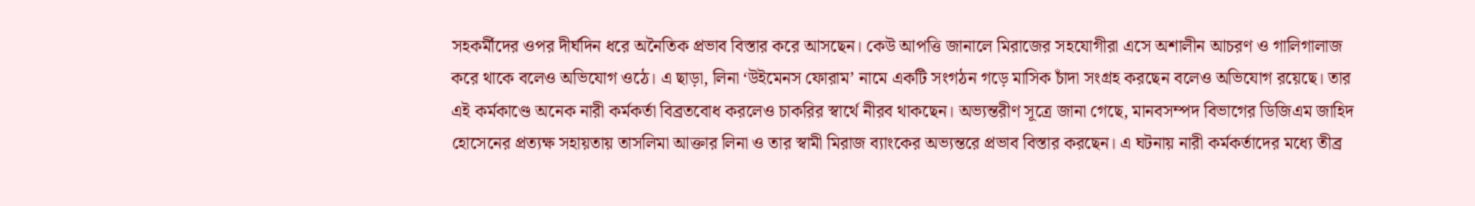সহকর্মীদের ওপর দীর্ঘদিন ধরে অনৈতিক প্রভাব বিস্তার করে আসছেন। কেউ আপত্তি জানালে মিরাজের সহযোগীরা এসে অশালীন আচরণ ও গালিগালাজ করে থাকে বলেও অভিযোগ ওঠে। এ ছাড়া, লিনা ‘উইমেনস ফোরাম’ নামে একটি সংগঠন গড়ে মাসিক চাঁদা সংগ্রহ করছেন বলেও অভিযোগ রয়েছে। তার এই কর্মকাণ্ডে অনেক নারী কর্মকর্তা বিব্রতবোধ করলেও চাকরির স্বার্থে নীরব থাকছেন। অভ্যন্তরীণ সূত্রে জানা গেছে, মানবসম্পদ বিভাগের ডিজিএম জাহিদ হোসেনের প্রত্যক্ষ সহায়তায় তাসলিমা আক্তার লিনা ও তার স্বামী মিরাজ ব্যাংকের অভ্যন্তরে প্রভাব বিস্তার করছেন। এ ঘটনায় নারী কর্মকর্তাদের মধ্যে তীব্র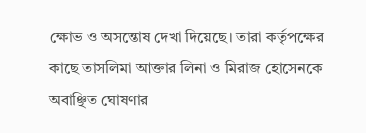ক্ষোভ ও অসন্তোষ দেখা দিয়েছে। তারা কর্তৃপক্ষের কাছে তাসলিমা আক্তার লিনা ও মিরাজ হোসেনকে অবাঞ্ছিত ঘোষণার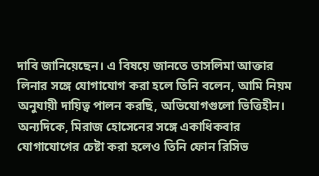দাবি জানিয়েছেন। এ বিষয়ে জানতে তাসলিমা আক্তার লিনার সঙ্গে যোগাযোগ করা হলে তিনি বলেন, আমি নিয়ম অনুযায়ী দায়িত্ব পালন করছি, অভিযোগগুলো ভিত্তিহীন। অন্যদিকে, মিরাজ হোসেনের সঙ্গে একাধিকবার যোগাযোগের চেষ্টা করা হলেও তিনি ফোন রিসিভ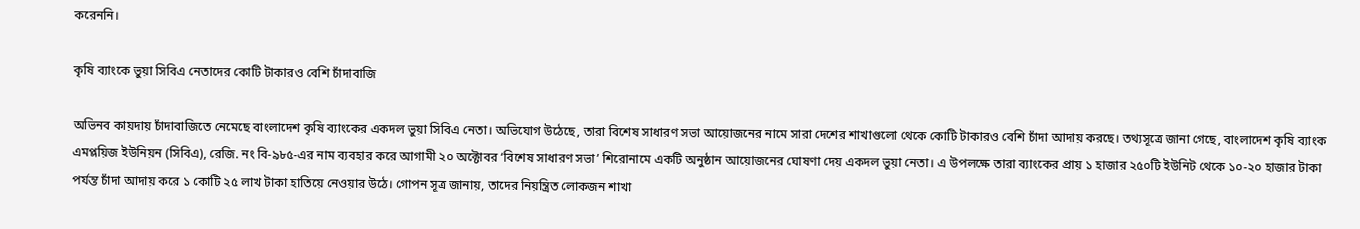করেননি।

কৃষি ব্যাংকে ভুয়া সিবিএ নেতাদের কোটি টাকারও বেশি চাঁদাবাজি

অভিনব কায়দায় চাঁদাবাজিতে নেমেছে বাংলাদেশ কৃষি ব্যাংকের একদল ভুয়া সিবিএ নেতা। অভিযোগ উঠেছে, তারা বিশেষ সাধারণ সভা আয়োজনের নামে সারা দেশের শাখাগুলো থেকে কোটি টাকারও বেশি চাঁদা আদায় করছে। তথ্যসূত্রে জানা গেছে, বাংলাদেশ কৃষি ব্যাংক এমপ্লয়িজ ইউনিয়ন (সিবিএ), রেজি. নং বি-৯৮৫-এর নাম ব্যবহার করে আগামী ২০ অক্টোবর ‘বিশেষ সাধারণ সভা’ শিরোনামে একটি অনুষ্ঠান আয়োজনের ঘোষণা দেয় একদল ভুয়া নেতা। এ উপলক্ষে তারা ব্যাংকের প্রায় ১ হাজার ২৫০টি ইউনিট থেকে ১০-২০ হাজার টাকা পর্যন্ত চাঁদা আদায় করে ১ কোটি ২৫ লাখ টাকা হাতিয়ে নেওয়ার উঠে। গোপন সূত্র জানায়, তাদের নিয়ন্ত্রিত লোকজন শাখা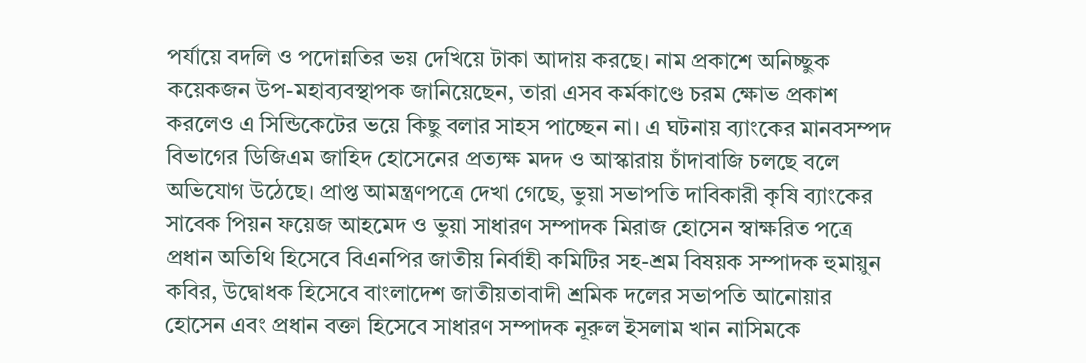পর্যায়ে বদলি ও পদোন্নতির ভয় দেখিয়ে টাকা আদায় করছে। নাম প্রকাশে অনিচ্ছুক কয়েকজন উপ-মহাব্যবস্থাপক জানিয়েছেন, তারা এসব কর্মকাণ্ডে চরম ক্ষোভ প্রকাশ করলেও এ সিন্ডিকেটের ভয়ে কিছু বলার সাহস পাচ্ছেন না। এ ঘটনায় ব্যাংকের মানবসম্পদ বিভাগের ডিজিএম জাহিদ হোসেনের প্রত্যক্ষ মদদ ও আস্কারায় চাঁদাবাজি চলছে বলে অভিযোগ উঠেছে। প্রাপ্ত আমন্ত্রণপত্রে দেখা গেছে, ভুয়া সভাপতি দাবিকারী কৃষি ব্যাংকের সাবেক পিয়ন ফয়েজ আহমেদ ও ভুয়া সাধারণ সম্পাদক মিরাজ হোসেন স্বাক্ষরিত পত্রে প্রধান অতিথি হিসেবে বিএনপির জাতীয় নির্বাহী কমিটির সহ-শ্রম বিষয়ক সম্পাদক হুমায়ুন কবির, উদ্বোধক হিসেবে বাংলাদেশ জাতীয়তাবাদী শ্রমিক দলের সভাপতি আনোয়ার হোসেন এবং প্রধান বক্তা হিসেবে সাধারণ সম্পাদক নূরুল ইসলাম খান নাসিমকে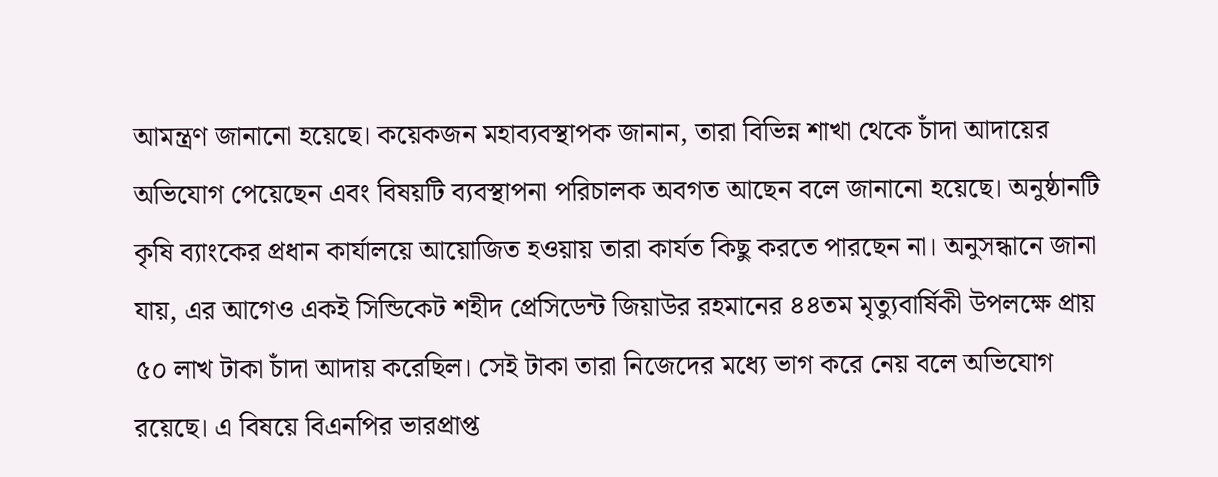আমন্ত্রণ জানানো হয়েছে। কয়েকজন মহাব্যবস্থাপক জানান, তারা বিভিন্ন শাখা থেকে চাঁদা আদায়ের অভিযোগ পেয়েছেন এবং বিষয়টি ব্যবস্থাপনা পরিচালক অবগত আছেন বলে জানানো হয়েছে। অনুষ্ঠানটি কৃষি ব্যাংকের প্রধান কার্যালয়ে আয়োজিত হওয়ায় তারা কার্যত কিছু করতে পারছেন না। অনুসন্ধানে জানা যায়, এর আগেও একই সিন্ডিকেট শহীদ প্রেসিডেন্ট জিয়াউর রহমানের ৪৪তম মৃত্যুবার্ষিকী উপলক্ষে প্রায় ৫০ লাখ টাকা চাঁদা আদায় করেছিল। সেই টাকা তারা নিজেদের মধ্যে ভাগ করে নেয় বলে অভিযোগ রয়েছে। এ বিষয়ে বিএনপির ভারপ্রাপ্ত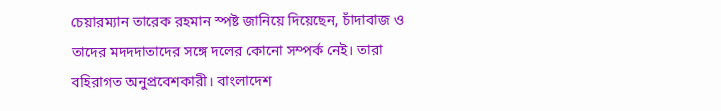চেয়ারম্যান তারেক রহমান স্পষ্ট জানিয়ে দিয়েছেন, চাঁদাবাজ ও তাদের মদদদাতাদের সঙ্গে দলের কোনো সম্পর্ক নেই। তারা বহিরাগত অনুপ্রবেশকারী। বাংলাদেশ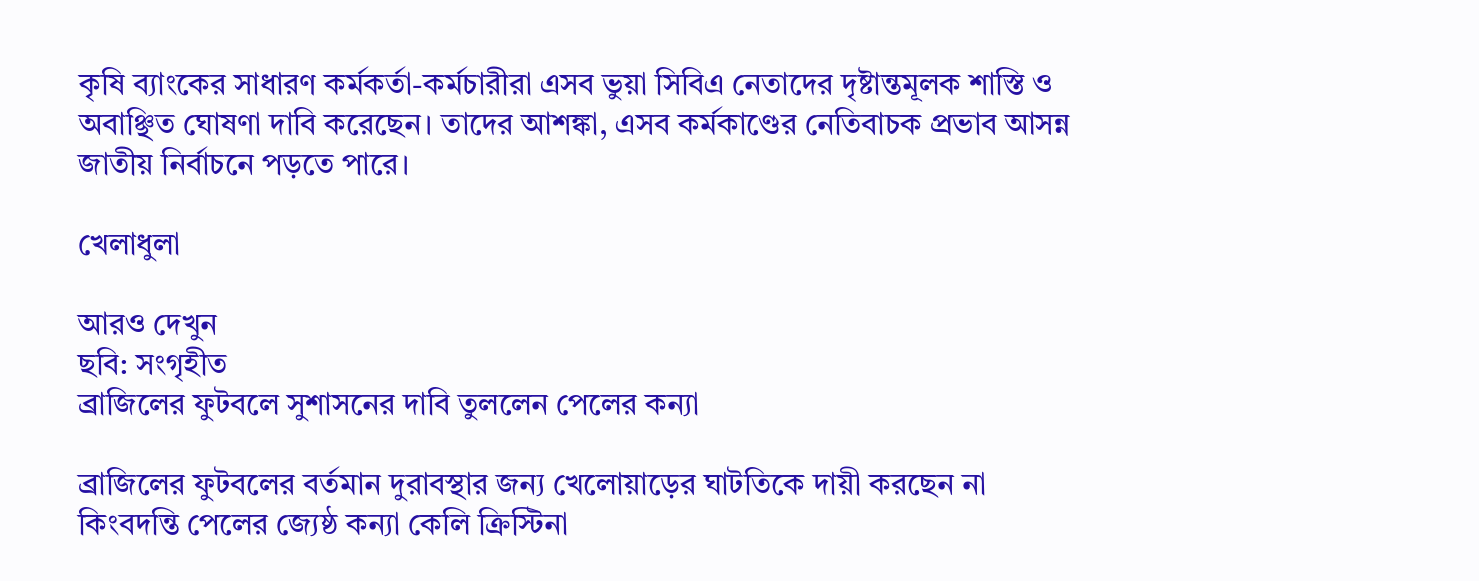কৃষি ব্যাংকের সাধারণ কর্মকর্তা-কর্মচারীরা এসব ভুয়া সিবিএ নেতাদের দৃষ্টান্তমূলক শাস্তি ও অবাঞ্ছিত ঘোষণা দাবি করেছেন। তাদের আশঙ্কা, এসব কর্মকাণ্ডের নেতিবাচক প্রভাব আসন্ন জাতীয় নির্বাচনে পড়তে পারে।

খেলাধুলা

আরও দেখুন
ছবি: সংগৃহীত
ব্রাজিলের ফুটবলে সুশাসনের দাবি তুললেন পেলের কন্যা

ব্রাজিলের ফুটবলের বর্তমান দুরাবস্থার জন্য খেলোয়াড়ের ঘাটতিকে দায়ী করছেন না কিংবদন্তি পেলের জ্যেষ্ঠ কন্যা কেলি ক্রিস্টিনা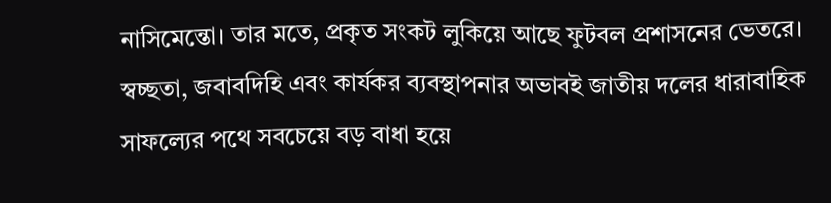নাসিমেন্তো। তার মতে, প্রকৃত সংকট লুকিয়ে আছে ফুটবল প্রশাসনের ভেতরে। স্বচ্ছতা, জবাবদিহি এবং কার্যকর ব্যবস্থাপনার অভাবই জাতীয় দলের ধারাবাহিক সাফল্যের পথে সবচেয়ে বড় বাধা হয়ে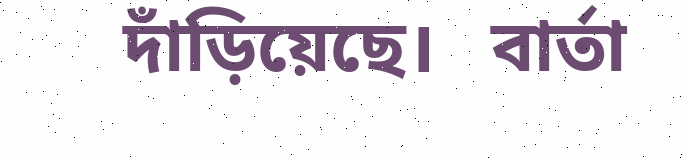দাঁড়িয়েছে।   বার্তা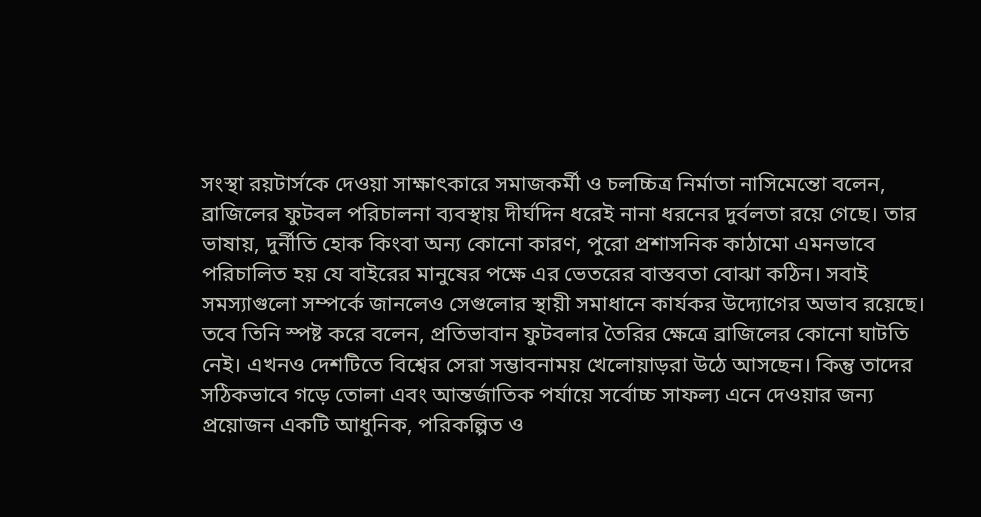সংস্থা রয়টার্সকে দেওয়া সাক্ষাৎকারে সমাজকর্মী ও চলচ্চিত্র নির্মাতা নাসিমেন্তো বলেন, ব্রাজিলের ফুটবল পরিচালনা ব্যবস্থায় দীর্ঘদিন ধরেই নানা ধরনের দুর্বলতা রয়ে গেছে। তার ভাষায়, দুর্নীতি হোক কিংবা অন্য কোনো কারণ, পুরো প্রশাসনিক কাঠামো এমনভাবে পরিচালিত হয় যে বাইরের মানুষের পক্ষে এর ভেতরের বাস্তবতা বোঝা কঠিন। সবাই সমস্যাগুলো সম্পর্কে জানলেও সেগুলোর স্থায়ী সমাধানে কার্যকর উদ্যোগের অভাব রয়েছে।   তবে তিনি স্পষ্ট করে বলেন, প্রতিভাবান ফুটবলার তৈরির ক্ষেত্রে ব্রাজিলের কোনো ঘাটতি নেই। এখনও দেশটিতে বিশ্বের সেরা সম্ভাবনাময় খেলোয়াড়রা উঠে আসছেন। কিন্তু তাদের সঠিকভাবে গড়ে তোলা এবং আন্তর্জাতিক পর্যায়ে সর্বোচ্চ সাফল্য এনে দেওয়ার জন্য প্রয়োজন একটি আধুনিক, পরিকল্পিত ও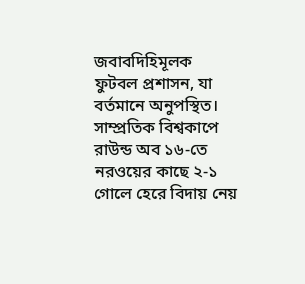জবাবদিহিমূলক ফুটবল প্রশাসন, যা বর্তমানে অনুপস্থিত।   সাম্প্রতিক বিশ্বকাপে রাউন্ড অব ১৬-তে নরওয়ের কাছে ২-১ গোলে হেরে বিদায় নেয়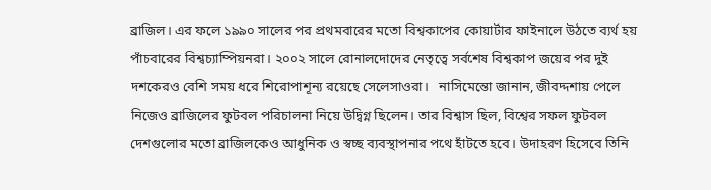ব্রাজিল। এর ফলে ১৯৯০ সালের পর প্রথমবারের মতো বিশ্বকাপের কোয়ার্টার ফাইনালে উঠতে ব্যর্থ হয় পাঁচবারের বিশ্বচ্যাম্পিয়নরা। ২০০২ সালে রোনালদোদের নেতৃত্বে সর্বশেষ বিশ্বকাপ জয়ের পর দুই দশকেরও বেশি সময় ধরে শিরোপাশূন্য রয়েছে সেলেসাওরা।   নাসিমেন্তো জানান, জীবদ্দশায় পেলে নিজেও ব্রাজিলের ফুটবল পরিচালনা নিয়ে উদ্বিগ্ন ছিলেন। তার বিশ্বাস ছিল, বিশ্বের সফল ফুটবল দেশগুলোর মতো ব্রাজিলকেও আধুনিক ও স্বচ্ছ ব্যবস্থাপনার পথে হাঁটতে হবে। উদাহরণ হিসেবে তিনি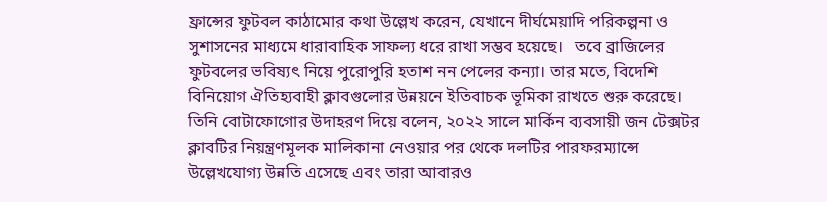ফ্রান্সের ফুটবল কাঠামোর কথা উল্লেখ করেন, যেখানে দীর্ঘমেয়াদি পরিকল্পনা ও সুশাসনের মাধ্যমে ধারাবাহিক সাফল্য ধরে রাখা সম্ভব হয়েছে।   তবে ব্রাজিলের ফুটবলের ভবিষ্যৎ নিয়ে পুরোপুরি হতাশ নন পেলের কন্যা। তার মতে, বিদেশি বিনিয়োগ ঐতিহ্যবাহী ক্লাবগুলোর উন্নয়নে ইতিবাচক ভূমিকা রাখতে শুরু করেছে। তিনি বোটাফোগোর উদাহরণ দিয়ে বলেন, ২০২২ সালে মার্কিন ব্যবসায়ী জন টেক্সটর ক্লাবটির নিয়ন্ত্রণমূলক মালিকানা নেওয়ার পর থেকে দলটির পারফরম্যান্সে উল্লেখযোগ্য উন্নতি এসেছে এবং তারা আবারও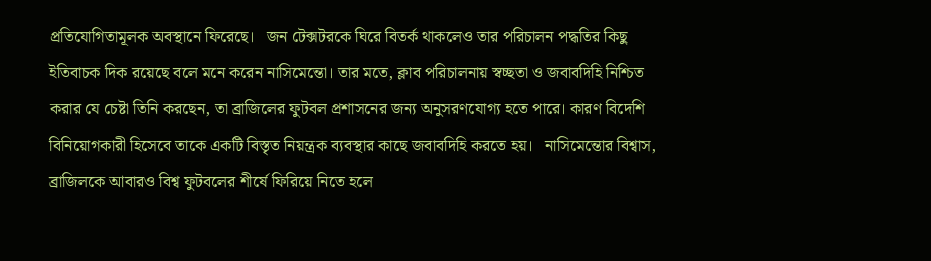প্রতিযোগিতামূলক অবস্থানে ফিরেছে।   জন টেক্সটরকে ঘিরে বিতর্ক থাকলেও তার পরিচালন পদ্ধতির কিছু ইতিবাচক দিক রয়েছে বলে মনে করেন নাসিমেন্তো। তার মতে, ক্লাব পরিচালনায় স্বচ্ছতা ও জবাবদিহি নিশ্চিত করার যে চেষ্টা তিনি করছেন, তা ব্রাজিলের ফুটবল প্রশাসনের জন্য অনুসরণযোগ্য হতে পারে। কারণ বিদেশি বিনিয়োগকারী হিসেবে তাকে একটি বিস্তৃত নিয়ন্ত্রক ব্যবস্থার কাছে জবাবদিহি করতে হয়।   নাসিমেন্তোর বিশ্বাস, ব্রাজিলকে আবারও বিশ্ব ফুটবলের শীর্ষে ফিরিয়ে নিতে হলে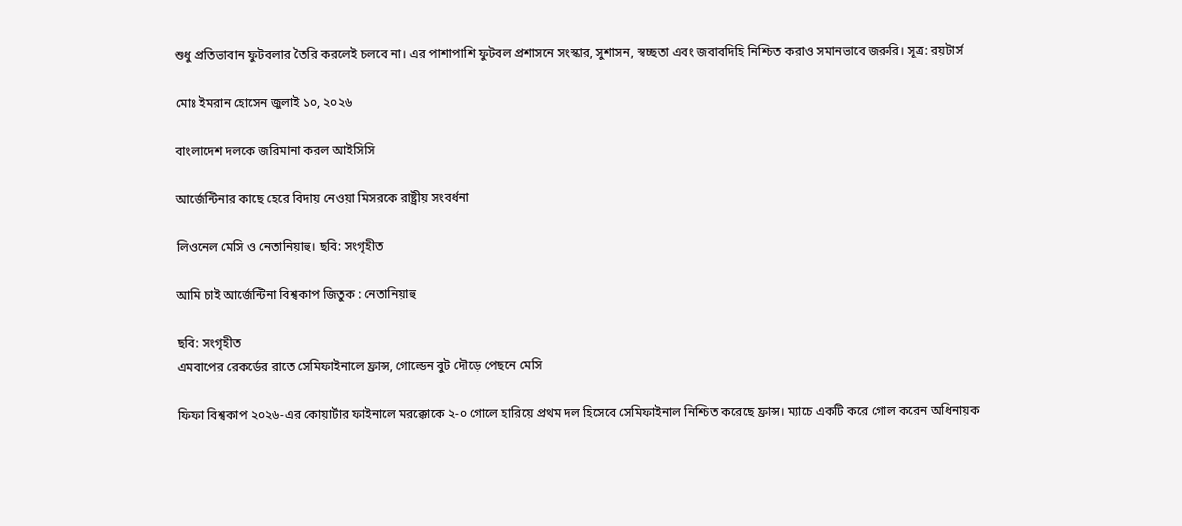শুধু প্রতিভাবান ফুটবলার তৈরি করলেই চলবে না। এর পাশাপাশি ফুটবল প্রশাসনে সংস্কার, সুশাসন, স্বচ্ছতা এবং জবাবদিহি নিশ্চিত করাও সমানভাবে জরুরি। সূত্র: রয়টার্স

মোঃ ইমরান হোসেন জুলাই ১০, ২০২৬

বাংলাদেশ দলকে জরিমানা করল আইসিসি

আর্জেন্টিনার কাছে হেরে বিদায় নেওয়া মিসরকে রাষ্ট্রীয় সংবর্ধনা

লিওনেল মেসি ও নেতানিয়াহু। ছবি: সংগৃহীত

আমি চাই আর্জেন্টিনা বিশ্বকাপ জিতুক : নেতানিয়াহু

ছবি: সংগৃহীত
এমবাপের রেকর্ডের রাতে সেমিফাইনালে ফ্রান্স, গোল্ডেন বুট দৌড়ে পেছনে মেসি

ফিফা বিশ্বকাপ ২০২৬-এর কোয়ার্টার ফাইনালে মরক্কোকে ২-০ গোলে হারিয়ে প্রথম দল হিসেবে সেমিফাইনাল নিশ্চিত করেছে ফ্রান্স। ম্যাচে একটি করে গোল করেন অধিনায়ক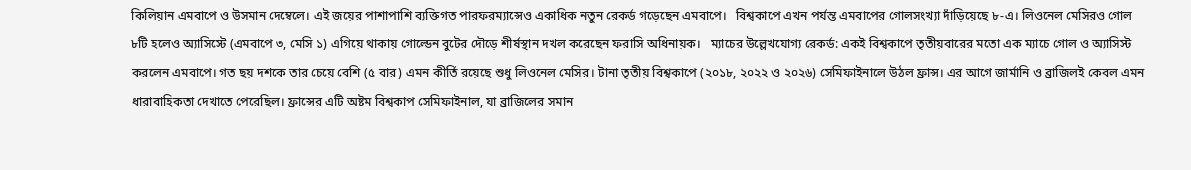কিলিয়ান এমবাপে ও উসমান দেম্বেলে। এই জয়ের পাশাপাশি ব্যক্তিগত পারফরম্যান্সেও একাধিক নতুন রেকর্ড গড়েছেন এমবাপে।   বিশ্বকাপে এখন পর্যন্ত এমবাপের গোলসংখ্যা দাঁড়িয়েছে ৮-এ। লিওনেল মেসিরও গোল ৮টি হলেও অ্যাসিস্টে (এমবাপে ৩, মেসি ১) এগিয়ে থাকায় গোল্ডেন বুটের দৌড়ে শীর্ষস্থান দখল করেছেন ফরাসি অধিনায়ক।   ম্যাচের উল্লেখযোগ্য রেকর্ড: একই বিশ্বকাপে তৃতীয়বারের মতো এক ম্যাচে গোল ও অ্যাসিস্ট করলেন এমবাপে। গত ছয় দশকে তার চেয়ে বেশি (৫ বার) এমন কীর্তি রয়েছে শুধু লিওনেল মেসির। টানা তৃতীয় বিশ্বকাপে (২০১৮, ২০২২ ও ২০২৬) সেমিফাইনালে উঠল ফ্রান্স। এর আগে জার্মানি ও ব্রাজিলই কেবল এমন ধারাবাহিকতা দেখাতে পেরেছিল। ফ্রান্সের এটি অষ্টম বিশ্বকাপ সেমিফাইনাল, যা ব্রাজিলের সমান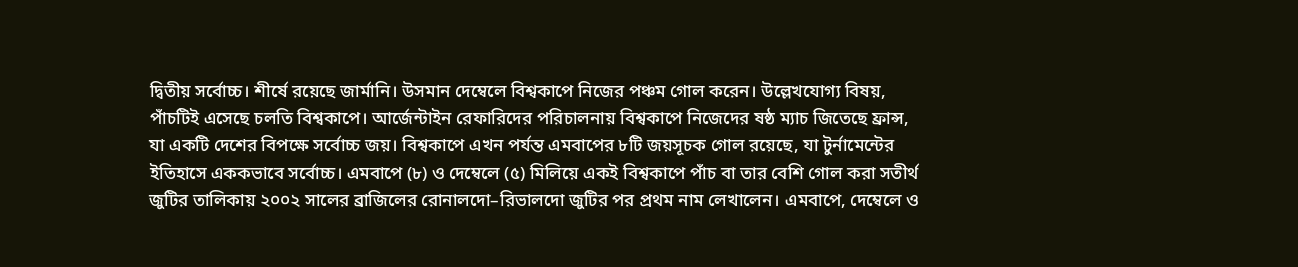দ্বিতীয় সর্বোচ্চ। শীর্ষে রয়েছে জার্মানি। উসমান দেম্বেলে বিশ্বকাপে নিজের পঞ্চম গোল করেন। উল্লেখযোগ্য বিষয়, পাঁচটিই এসেছে চলতি বিশ্বকাপে। আর্জেন্টাইন রেফারিদের পরিচালনায় বিশ্বকাপে নিজেদের ষষ্ঠ ম্যাচ জিতেছে ফ্রান্স, যা একটি দেশের বিপক্ষে সর্বোচ্চ জয়। বিশ্বকাপে এখন পর্যন্ত এমবাপের ৮টি জয়সূচক গোল রয়েছে, যা টুর্নামেন্টের ইতিহাসে এককভাবে সর্বোচ্চ। এমবাপে (৮) ও দেম্বেলে (৫) মিলিয়ে একই বিশ্বকাপে পাঁচ বা তার বেশি গোল করা সতীর্থ জুটির তালিকায় ২০০২ সালের ব্রাজিলের রোনালদো–রিভালদো জুটির পর প্রথম নাম লেখালেন। এমবাপে, দেম্বেলে ও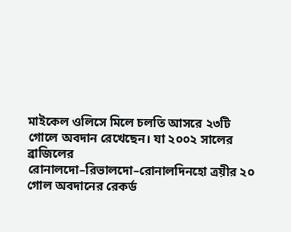মাইকেল ওলিসে মিলে চলতি আসরে ২৩টি গোলে অবদান রেখেছেন। যা ২০০২ সালের ব্রাজিলের রোনালদো–রিভালদো–রোনালদিনহো ত্রয়ীর ২০ গোল অবদানের রেকর্ড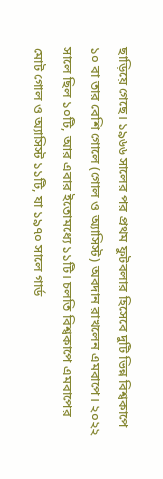ছাড়িয়ে গেছে। ১৯৬৬ সালের পর প্রথম ফুটবলার হিসেবে দুটি ভিন্ন বিশ্বকাপে ১০ বা তার বেশি গোলে (গোল ও অ্যাসিস্ট) অবদান রাখলেন এমবাপে। ২০২২ সালে ছিল ১০টি, আর এবার ইতোমধ্যে ১১টি। চলতি বিশ্বকাপে এমবাপের মোট গোল ও অ্যাসিস্ট ১১টি, যা ১৯৭০ সালে গার্ড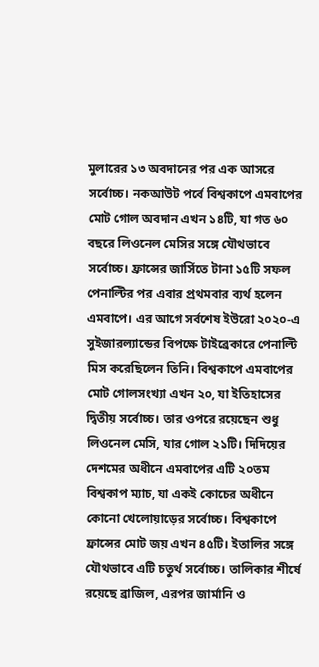মুলারের ১৩ অবদানের পর এক আসরে সর্বোচ্চ। নকআউট পর্বে বিশ্বকাপে এমবাপের মোট গোল অবদান এখন ১৪টি, যা গত ৬০ বছরে লিওনেল মেসির সঙ্গে যৌথভাবে সর্বোচ্চ। ফ্রান্সের জার্সিতে টানা ১৫টি সফল পেনাল্টির পর এবার প্রথমবার ব্যর্থ হলেন এমবাপে। এর আগে সর্বশেষ ইউরো ২০২০-এ সুইজারল্যান্ডের বিপক্ষে টাইব্রেকারে পেনাল্টি মিস করেছিলেন তিনি। বিশ্বকাপে এমবাপের মোট গোলসংখ্যা এখন ২০, যা ইতিহাসের দ্বিতীয় সর্বোচ্চ। তার ওপরে রয়েছেন শুধু লিওনেল মেসি, যার গোল ২১টি। দিদিয়ের দেশমের অধীনে এমবাপের এটি ২০তম বিশ্বকাপ ম্যাচ, যা একই কোচের অধীনে কোনো খেলোয়াড়ের সর্বোচ্চ। বিশ্বকাপে ফ্রান্সের মোট জয় এখন ৪৫টি। ইতালির সঙ্গে যৌথভাবে এটি চতুর্থ সর্বোচ্চ। তালিকার শীর্ষে রয়েছে ব্রাজিল, এরপর জার্মানি ও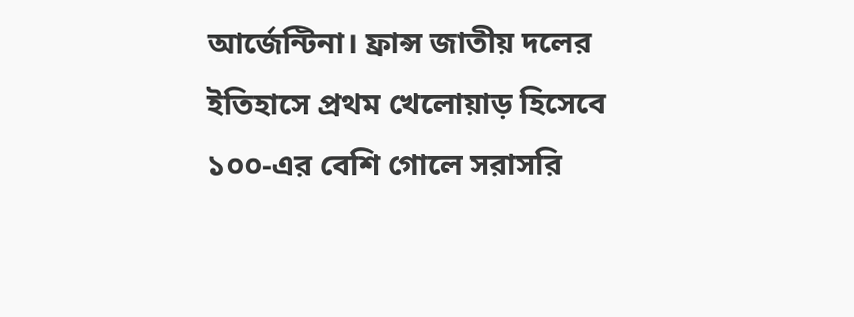আর্জেন্টিনা। ফ্রান্স জাতীয় দলের ইতিহাসে প্রথম খেলোয়াড় হিসেবে ১০০-এর বেশি গোলে সরাসরি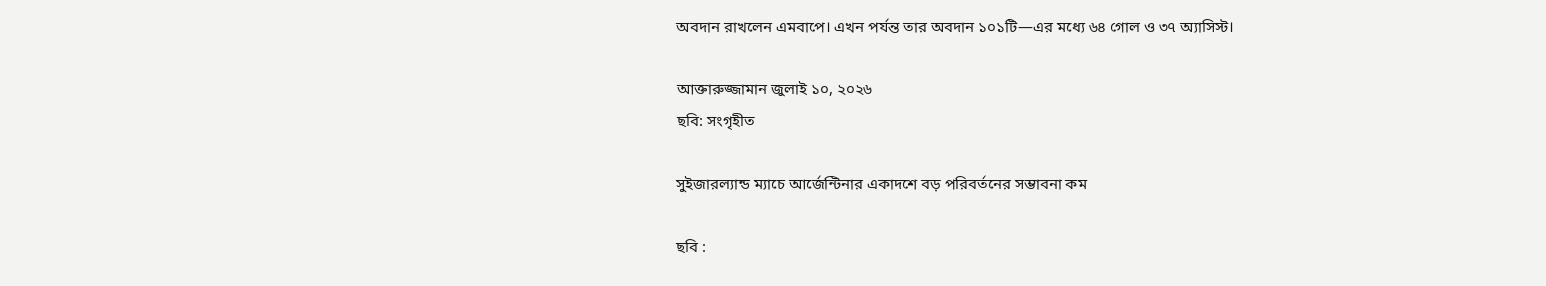অবদান রাখলেন এমবাপে। এখন পর্যন্ত তার অবদান ১০১টি—এর মধ্যে ৬৪ গোল ও ৩৭ অ্যাসিস্ট।

আক্তারুজ্জামান জুলাই ১০, ২০২৬
ছবি: সংগৃহীত

সুইজারল্যান্ড ম্যাচে আর্জেন্টিনার একাদশে বড় পরিবর্তনের সম্ভাবনা কম

ছবি :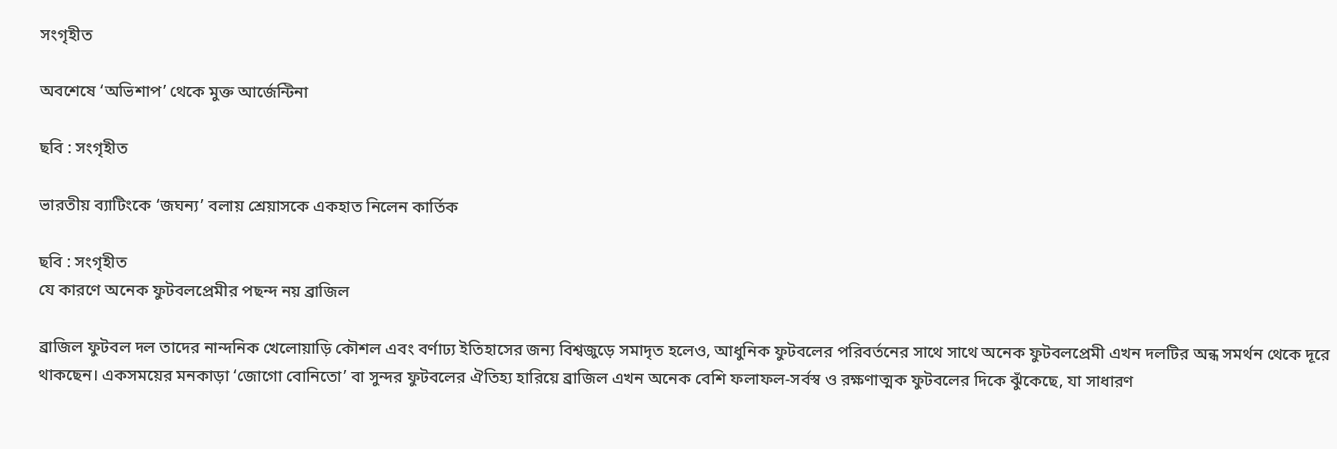সংগৃহীত

অবশেষে ‘অভিশাপ’ থেকে মুক্ত আর্জেন্টিনা

ছবি : সংগৃহীত

ভারতীয় ব্যাটিংকে ‘জঘন্য’ বলায় শ্রেয়াসকে একহাত নিলেন কার্তিক

ছবি : সংগৃহীত
যে কারণে অনেক ফুটবলপ্রেমীর পছন্দ নয় ব্রাজিল

ব্রাজিল ফুটবল দল তাদের নান্দনিক খেলোয়াড়ি কৌশল এবং বর্ণাঢ্য ইতিহাসের জন্য বিশ্বজুড়ে সমাদৃত হলেও, আধুনিক ফুটবলের পরিবর্তনের সাথে সাথে অনেক ফুটবলপ্রেমী এখন দলটির অন্ধ সমর্থন থেকে দূরে থাকছেন। একসময়ের মনকাড়া ‘জোগো বোনিতো’ বা সুন্দর ফুটবলের ঐতিহ্য হারিয়ে ব্রাজিল এখন অনেক বেশি ফলাফল-সর্বস্ব ও রক্ষণাত্মক ফুটবলের দিকে ঝুঁকেছে, যা সাধারণ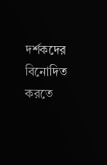দর্শকদের বিনোদিত করতে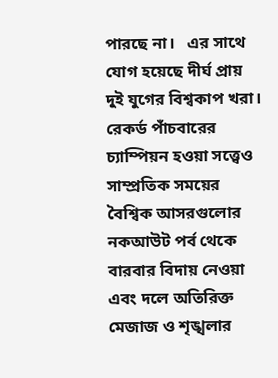পারছে না।   এর সাথে যোগ হয়েছে দীর্ঘ প্রায় দুই যুগের বিশ্বকাপ খরা। রেকর্ড পাঁচবারের চ্যাম্পিয়ন হওয়া সত্ত্বেও সাম্প্রতিক সময়ের বৈশ্বিক আসরগুলোর নকআউট পর্ব থেকে বারবার বিদায় নেওয়া এবং দলে অতিরিক্ত মেজাজ ও শৃঙ্খলার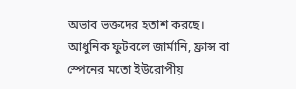অভাব ভক্তদের হতাশ করছে। আধুনিক ফুটবলে জার্মানি, ফ্রান্স বা স্পেনের মতো ইউরোপীয়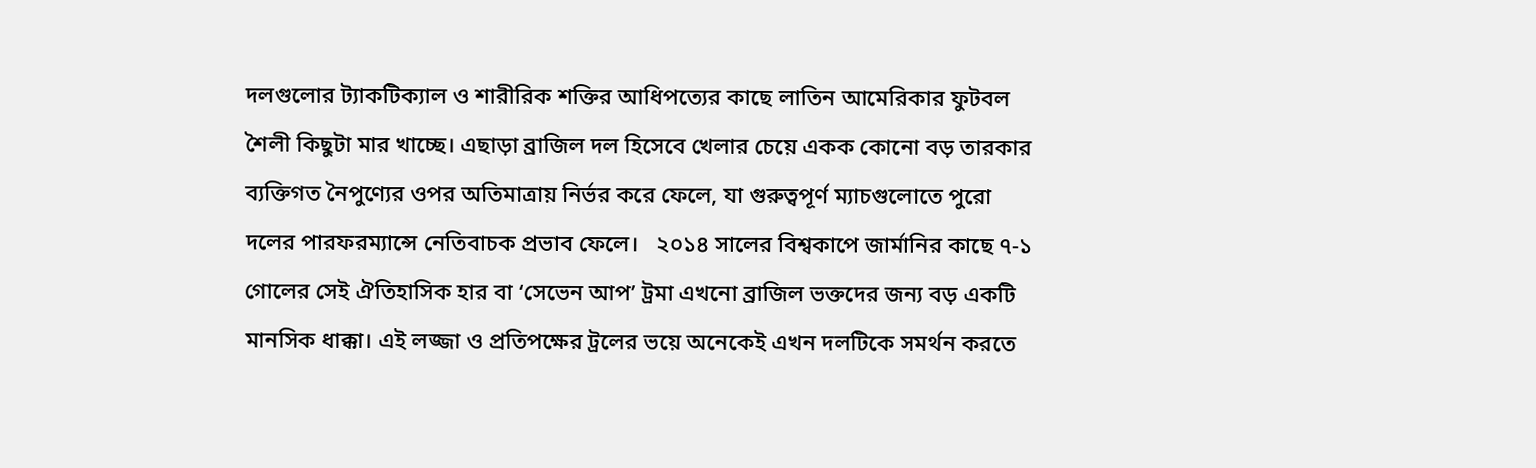দলগুলোর ট্যাকটিক্যাল ও শারীরিক শক্তির আধিপত্যের কাছে লাতিন আমেরিকার ফুটবল শৈলী কিছুটা মার খাচ্ছে। এছাড়া ব্রাজিল দল হিসেবে খেলার চেয়ে একক কোনো বড় তারকার ব্যক্তিগত নৈপুণ্যের ওপর অতিমাত্রায় নির্ভর করে ফেলে, যা গুরুত্বপূর্ণ ম্যাচগুলোতে পুরো দলের পারফরম্যান্সে নেতিবাচক প্রভাব ফেলে।   ২০১৪ সালের বিশ্বকাপে জার্মানির কাছে ৭-১ গোলের সেই ঐতিহাসিক হার বা ‘সেভেন আপ’ ট্রমা এখনো ব্রাজিল ভক্তদের জন্য বড় একটি মানসিক ধাক্কা। এই লজ্জা ও প্রতিপক্ষের ট্রলের ভয়ে অনেকেই এখন দলটিকে সমর্থন করতে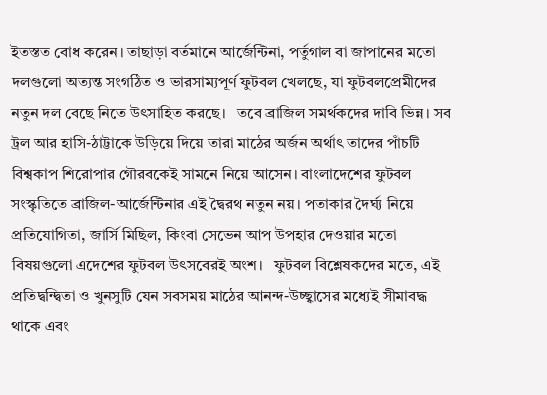ইতস্তত বোধ করেন। তাছাড়া বর্তমানে আর্জেন্টিনা, পর্তুগাল বা জাপানের মতো দলগুলো অত্যন্ত সংগঠিত ও ভারসাম্যপূর্ণ ফুটবল খেলছে, যা ফুটবলপ্রেমীদের নতুন দল বেছে নিতে উৎসাহিত করছে।   তবে ব্রাজিল সমর্থকদের দাবি ভিন্ন। সব ট্রল আর হাসি-ঠাট্টাকে উড়িয়ে দিয়ে তারা মাঠের অর্জন অর্থাৎ তাদের পাঁচটি বিশ্বকাপ শিরোপার গৌরবকেই সামনে নিয়ে আসেন। বাংলাদেশের ফুটবল সংস্কৃতিতে ব্রাজিল-আর্জেন্টিনার এই দ্বৈরথ নতুন নয়। পতাকার দৈর্ঘ্য নিয়ে প্রতিযোগিতা, জার্সি মিছিল, কিংবা সেভেন আপ উপহার দেওয়ার মতো বিষয়গুলো এদেশের ফুটবল উৎসবেরই অংশ।   ফুটবল বিশ্লেষকদের মতে, এই প্রতিদ্বন্দ্বিতা ও খুনসুটি যেন সবসময় মাঠের আনন্দ-উচ্ছ্বাসের মধ্যেই সীমাবদ্ধ থাকে এবং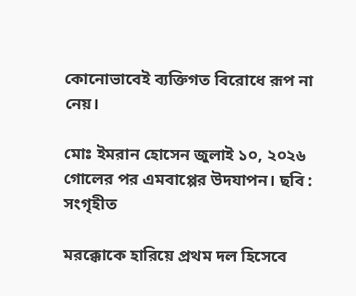কোনোভাবেই ব্যক্তিগত বিরোধে রূপ না নেয়।

মোঃ ইমরান হোসেন জুলাই ১০, ২০২৬
গোলের পর এমবাপ্পের উদযাপন। ছবি : সংগৃহীত

মরক্কোকে হারিয়ে প্রথম দল হিসেবে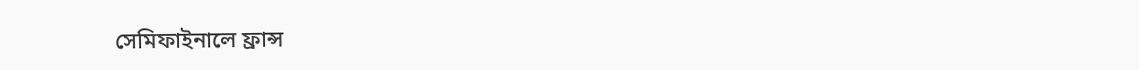সেমিফাইনালে ফ্রান্স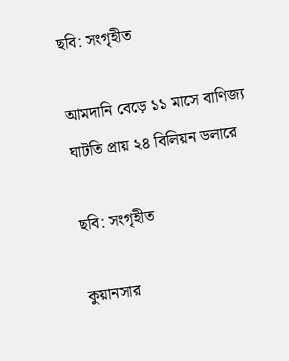ছবি: সংগৃহীত

আমদানি বেড়ে ১১ মাসে বাণিজ্য ঘাটতি প্রায় ২৪ বিলিয়ন ডলারে

ছবি: সংগৃহীত

কুয়ানসার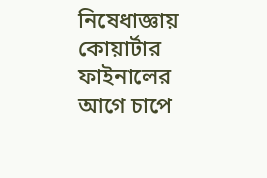নিষেধাজ্ঞায় কোয়ার্টার ফাইনালের আগে চাপে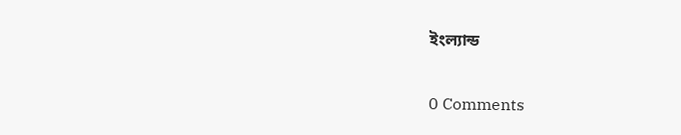ইংল্যান্ড

0 Comments